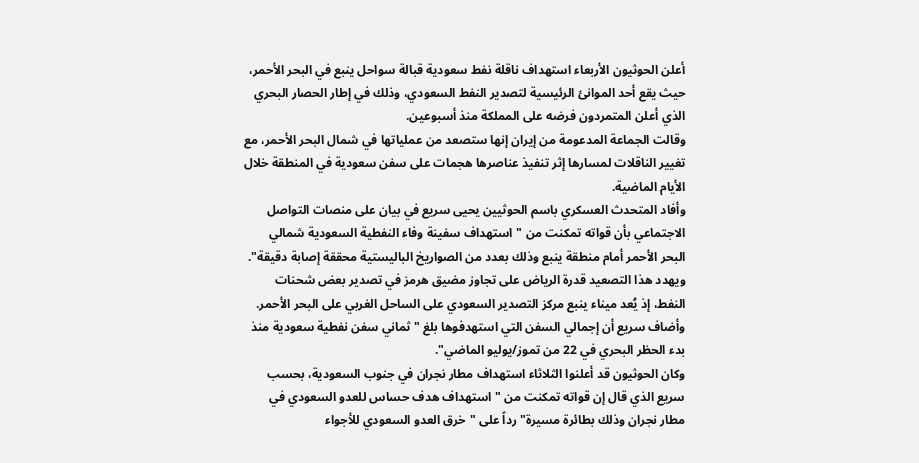أعلن الحوثيون الأربعاء استهداف ناقلة نفط سعودية قبالة سواحل ينبع في البحر الأحمر، حيث يقع أحد الموانئ الرئيسية لتصدير النفط السعودي، وذلك في إطار الحصار البحري الذي أعلن المتمردون فرضه على المملكة منذ أسبوعين.
وقالت الجماعة المدعومة من إيران إنها ستصعد من عملياتها في شمال البحر الأحمر، مع تغيير الناقلات لمسارها إثر تنفيذ عناصرها هجمات على سفن سعودية في المنطقة خلال الأيام الماضية.
وأفاد المتحدث العسكري باسم الحوثيين يحيى سريع في بيان على منصات التواصل الاجتماعي بأن قواته تمكنت من "استهداف سفينة وفاء النفطية السعودية شمالي البحر الأحمر أمام منطقة ينبع وذلك بعدد من الصواريخ الباليستية محققة إصابة دقيقة".
ويهدد هذا التصعيد قدرة الرياض على تجاوز مضيق هرمز في تصدير بعض شحنات النفط، إذ يُعد ميناء ينبع مركز التصدير السعودي على الساحل الغربي على البحر الأحمر.
وأضاف سريع أن إجمالي السفن التي استهدفوها بلغ "ثماني سفن نفطية سعودية منذ بدء الحظر البحري في 22 من تموز/يوليو الماضي".
وكان الحوثيون قد أعلنوا الثلاثاء استهداف مطار نجران في جنوب السعودية، بحسب سريع الذي قال إن قواته تمكنت من "استهداف هدف حساس للعدو السعودي في مطار نجران وذلك بطائرة مسيرة" رداً على "خرق العدو السعودي للأجواء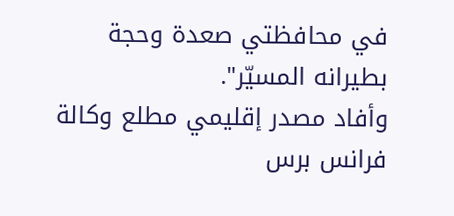في محافظتي صعدة وحجة بطيرانه المسيّر".
وأفاد مصدر إقليمي مطلع وكالة فرانس برس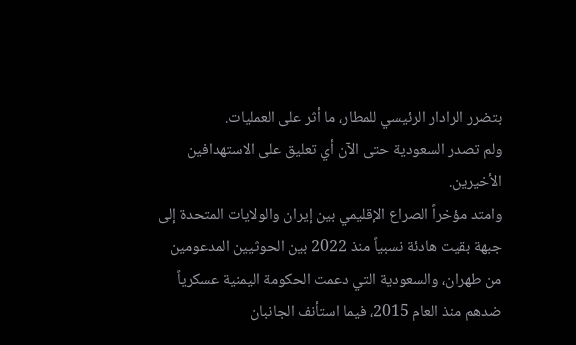بتضرر الرادار الرئيسي للمطار، ما أثر على العمليات.
ولم تصدر السعودية حتى الآن أي تعليق على الاستهدافين الأخيرين.
وامتد مؤخراً الصراع الإقليمي بين إيران والولايات المتحدة إلى جبهة بقيت هادئة نسبياً منذ 2022 بين الحوثيين المدعومين من طهران، والسعودية التي دعمت الحكومة اليمنية عسكرياً ضدهم منذ العام 2015، فيما استأنف الجانبان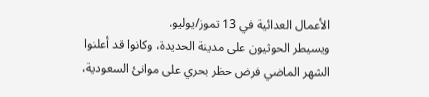الأعمال العدائية في 13 تموز/يوليو.
ويسيطر الحوثيون على مدينة الحديدة، وكانوا قد أعلنوا الشهر الماضي فرض حظر بحري على موانئ السعودية،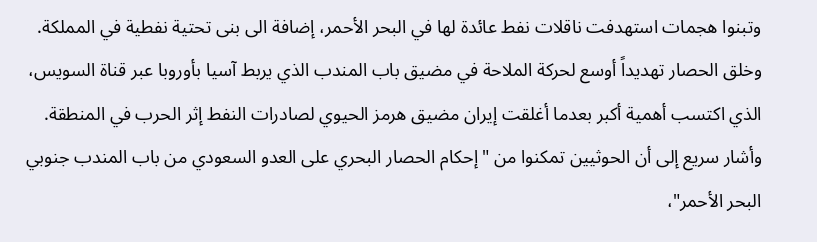وتبنوا هجمات استهدفت ناقلات نفط عائدة لها في البحر الأحمر، إضافة الى بنى تحتية نفطية في المملكة.
وخلق الحصار تهديداً أوسع لحركة الملاحة في مضيق باب المندب الذي يربط آسيا بأوروبا عبر قناة السويس، الذي اكتسب أهمية أكبر بعدما أغلقت إيران مضيق هرمز الحيوي لصادرات النفط إثر الحرب في المنطقة.
وأشار سريع إلى أن الحوثيين تمكنوا من "إحكام الحصار البحري على العدو السعودي من باب المندب جنوبي البحر الأحمر"،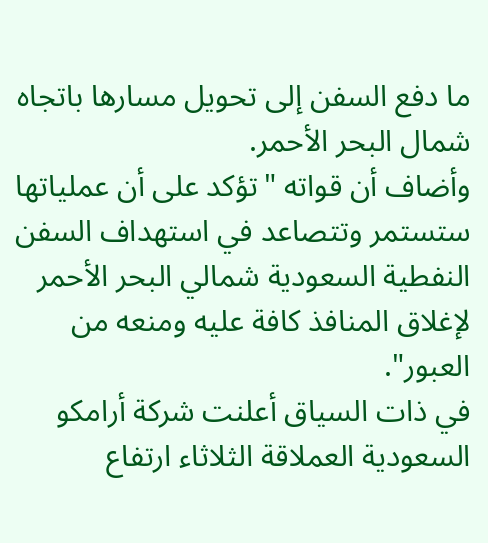ما دفع السفن إلى تحويل مسارها باتجاه شمال البحر الأحمر.
وأضاف أن قواته "تؤكد على أن عملياتها ستستمر وتتصاعد في استهداف السفن النفطية السعودية شمالي البحر الأحمر لإغلاق المنافذ كافة عليه ومنعه من العبور".
في ذات السياق أعلنت شركة أرامكو السعودية العملاقة الثلاثاء ارتفاع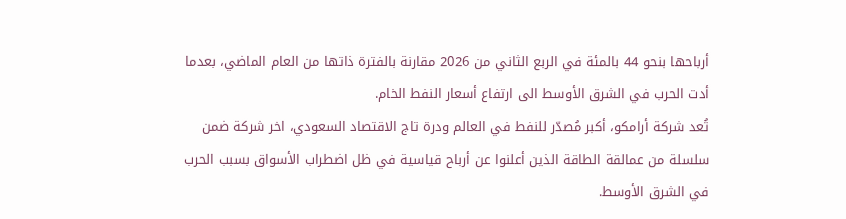أرباحها بنحو 44 بالمئة في الربع الثاني من 2026 مقارنة بالفترة ذاتها من العام الماضي، بعدما أدت الحرب في الشرق الأوسط الى ارتفاع أسعار النفط الخام.
تُعد شركة أرامكو، أكبر مُصدّر للنفط في العالم ودرة تاج الاقتصاد السعودي، اخر شركة ضمن سلسلة من عمالقة الطاقة الذين أعلنوا عن أرباح قياسية في ظل اضطراب الأسواق بسبب الحرب في الشرق الأوسط.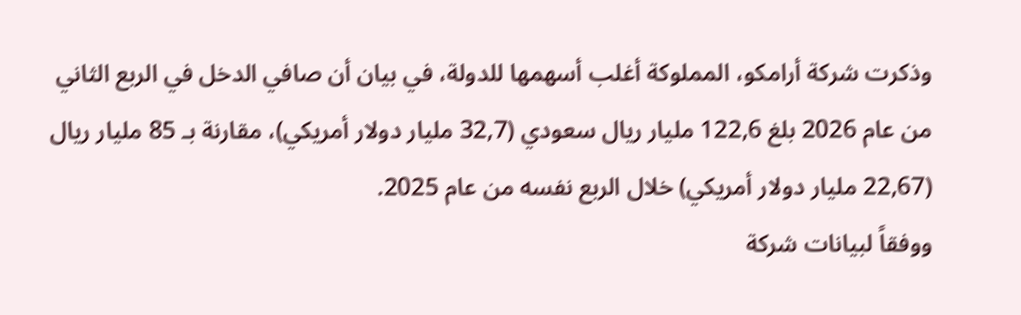وذكرت شركة أرامكو، المملوكة أغلب أسهمها للدولة، في بيان أن صافي الدخل في الربع الثاني من عام 2026 بلغ 122,6 مليار ريال سعودي (32,7 مليار دولار أمريكي)، مقارنة بـ 85 مليار ريال (22,67 مليار دولار أمريكي) خلال الربع نفسه من عام 2025.
ووفقاً لبيانات شركة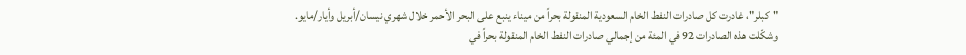"كبلر"، غادرت كل صادرات النفط الخام السعودية المنقولة بحراً من ميناء ينبع على البحر الأحمر خلال شهري نيسان/أبريل وأيار/مايو.
وشكّلت هذه الصادرات 92 في المئة من إجمالي صادرات النفط الخام المنقولة بحراً في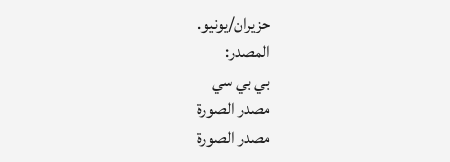حزيران/يونيو.
المصدر:
بي بي سي
مصدر الصورة
مصدر الصورة